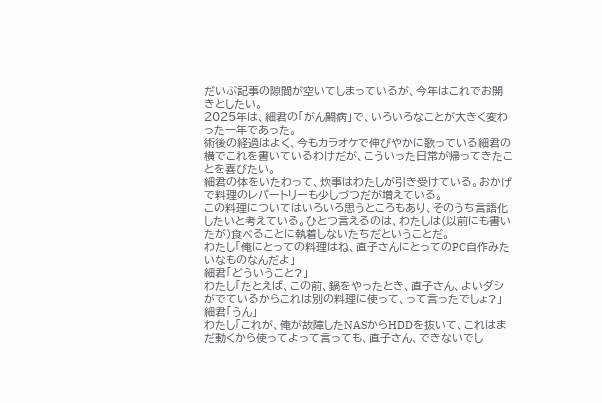だいぶ記事の隙間が空いてしまっているが、今年はこれでお開きとしたい。
2025年は、細君の「がん闘病」で、いろいろなことが大きく変わった一年であった。
術後の経過はよく、今もカラオケで伸びやかに歌っている細君の横でこれを書いているわけだが、こういった日常が帰ってきたことを喜びたい。
細君の体をいたわって、炊事はわたしが引き受けている。おかげで料理のレパートリーも少しづつだが増えている。
この料理についてはいろいろ思うところもあり、そのうち言語化したいと考えている。ひとつ言えるのは、わたしは(以前にも書いたが)食べることに執着しないたちだということだ。
わたし「俺にとっての料理はね、直子さんにとってのPC自作みたいなものなんだよ」
細君「どういうこと?」
わたし「たとえば、この前、鍋をやったとき、直子さん、よいダシがでているからこれは別の料理に使って、って言ったでしょ?」
細君「うん」
わたし「これが、俺が故障したNASからHDDを抜いて、これはまだ動くから使ってよって言っても、直子さん、できないでし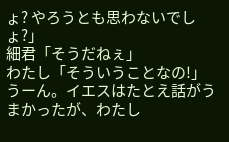ょ? やろうとも思わないでしょ?」
細君「そうだねぇ」
わたし「そういうことなの!」
うーん。イエスはたとえ話がうまかったが、わたし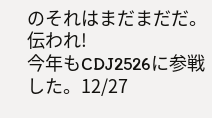のそれはまだまだだ。伝われ!
今年もCDJ2526に参戦した。12/27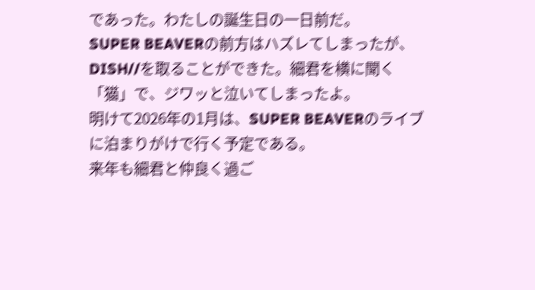であった。わたしの誕生日の一日前だ。
SUPER BEAVERの前方はハズレてしまったが、DISH//を取ることができた。細君を横に聞く「猫」で、ジワッと泣いてしまったよ。
明けて2026年の1月は、SUPER BEAVERのライブに泊まりがけで行く予定である。
来年も細君と仲良く過ご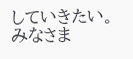していきたい。
みなさま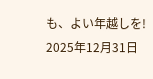も、よい年越しを!
2025年12月31日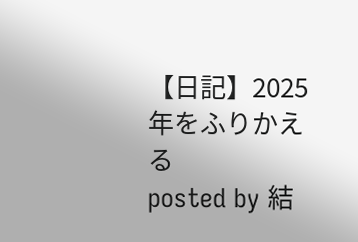【日記】2025年をふりかえる
posted by 結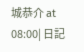城恭介 at 08:00| 日記